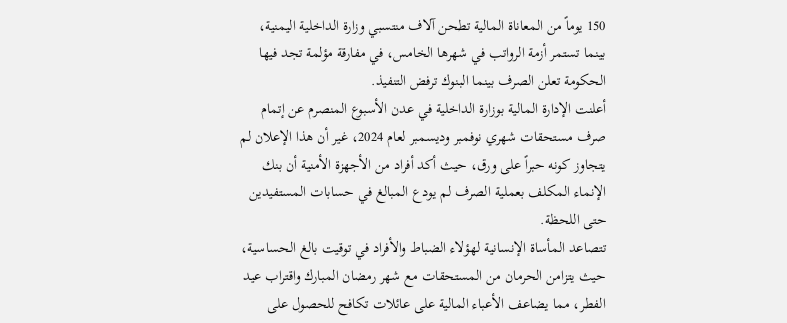150 يوماً من المعاناة المالية تطحن آلاف منتسبي وزارة الداخلية اليمنية، بينما تستمر أزمة الرواتب في شهرها الخامس، في مفارقة مؤلمة تجد فيها الحكومة تعلن الصرف بينما البنوك ترفض التنفيذ.
أعلنت الإدارة المالية بوزارة الداخلية في عدن الأسبوع المنصرم عن إتمام صرف مستحقات شهري نوفمبر وديسمبر لعام 2024، غير أن هذا الإعلان لم يتجاوز كونه حبراً على ورق، حيث أكد أفراد من الأجهزة الأمنية أن بنك الإنماء المكلف بعملية الصرف لم يودع المبالغ في حسابات المستفيدين حتى اللحظة.
تتصاعد المأساة الإنسانية لهؤلاء الضباط والأفراد في توقيت بالغ الحساسية، حيث يتزامن الحرمان من المستحقات مع شهر رمضان المبارك واقتراب عيد الفطر، مما يضاعف الأعباء المالية على عائلات تكافح للحصول على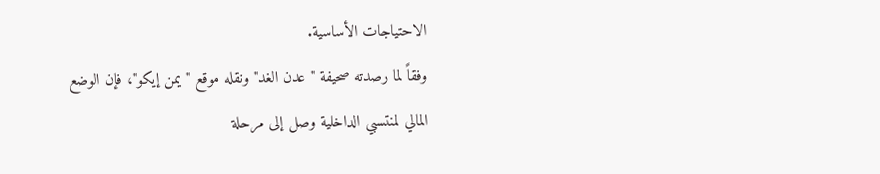الاحتياجات الأساسية.
وفقاً لما رصدته صحيفة "عدن الغد" ونقله موقع "يمن إيكو"، فإن الوضع المالي لمنتسبي الداخلية وصل إلى مرحلة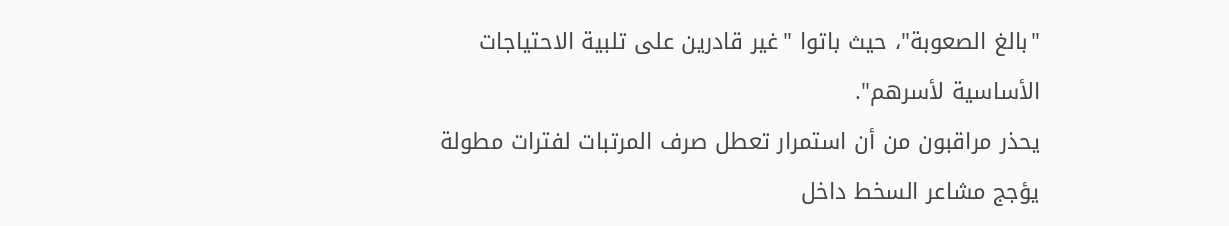"بالغ الصعوبة"، حيث باتوا "غير قادرين على تلبية الاحتياجات الأساسية لأسرهم".
يحذر مراقبون من أن استمرار تعطل صرف المرتبات لفترات مطولة يؤجج مشاعر السخط داخل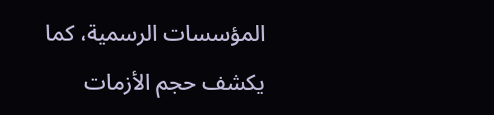المؤسسات الرسمية، كما يكشف حجم الأزمات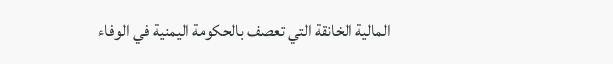المالية الخانقة التي تعصف بالحكومة اليمنية في الوفاء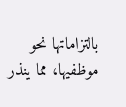بالتزاماتها نحو موظفيها، مما ينذر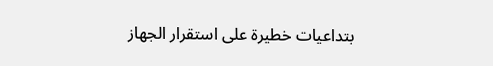بتداعيات خطيرة على استقرار الجهاز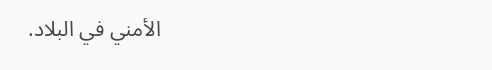الأمني في البلاد.